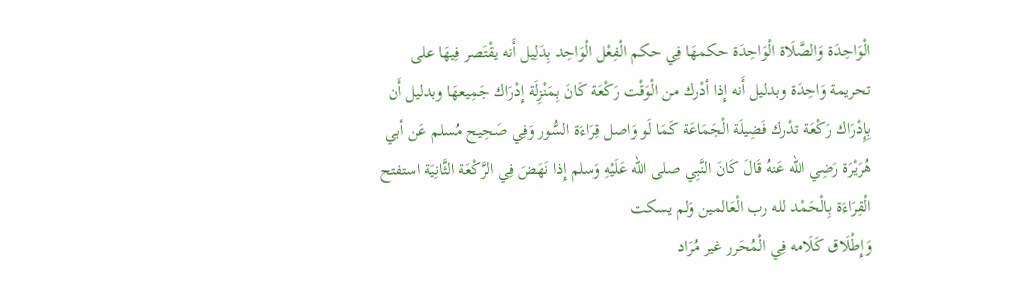الْوَاحِدَة وَالصَّلَاة الْوَاحِدَة حكمهَا فِي حكم الْفِعْل الْوَاحِد بِدَلِيل أَنه يقْتَصر فِيهَا على تحريمة وَاحِدَة وبدليل أَنه إِذا أدْرك من الْوَقْت رَكْعَة كَانَ بِمَنْزِلَة إِدْرَاك جَمِيعهَا وبدليل أَن بِإِدْرَاك رَكْعَة تدْرك فَضِيلَة الْجَمَاعَة كَمَا لَو وَاصل قِرَاءَة السُّور وَفِي صَحِيح مُسلم عَن أبي هُرَيْرَة رَضِي الله عَنهُ قَالَ كَانَ النَّبِي صلى الله عَلَيْهِ وَسلم إِذا نَهَضَ فِي الرَّكْعَة الثَّانِيَة استفتح الْقِرَاءَة بِالْحَمْد لله رب الْعَالمين وَلم يسكت
وَإِطْلَاق كَلَامه فِي الْمُحَرر غير مُرَاد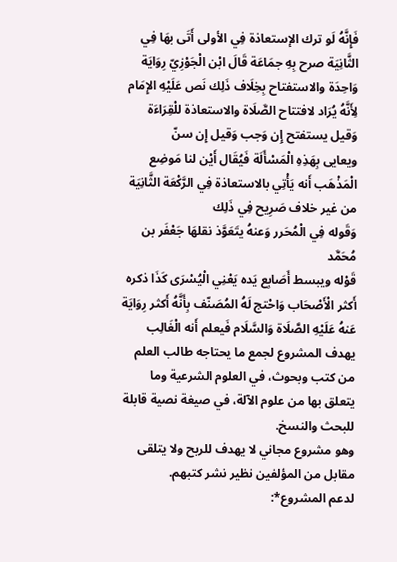فَإِنَّهُ لَو ترك الإستعاذة فِي الأولى أَتَى بهَا فِي الثَّانِيَة صرح بِهِ جمَاعَة قَالَ ابْن الْجَوْزِيّ رِوَايَة وَاحِدَة والاستفتاح بِخِلَاف ذَلِك نَص عَلَيْهِ الإِمَام لِأَنَّهُ يُرَاد لافتتاح الصَّلَاة والاستعاذة للْقِرَاءَة وَقيل يستفتح إِن وَجب وَقيل إِن سنّ
ويعايى بِهَذِهِ الْمَسْأَلَة فَيُقَال أَيْن لنا مَوضِع الْمَذْهَب أَنه يَأْتِي بالاستعاذة فِي الرَّكْعَة الثَّانِيَة من غير خلاف صَرِيح فِي ذَلِك
وَقَوله فِي الْمُحَرر وَعنهُ يتَعَوَّذ نقلهَا جَعْفَر بن مُحَمَّد
قَوْله ويبسط أَصَابِع يَده يَعْنِي الْيُسْرَى كَذَا ذكره أَكثر الْأَصْحَاب وَاحْتج لَهُ المُصَنّف بِأَنَّهُ أَكثر رِوَايَة عَنهُ عَلَيْهِ الصَّلَاة وَالسَّلَام فَيعلم أَنه الْغَالِب
يهدف المشروع لجمع ما يحتاجه طالب العلم من كتب وبحوث، في العلوم الشرعية وما يتعلق بها من علوم الآلة، في صيغة نصية قابلة للبحث والنسخ.
وهو مشروع مجاني لا يهدف للربح ولا يتلقى مقابل من المؤلفين نظير نشر كتبهم.
لدعم المشروع*: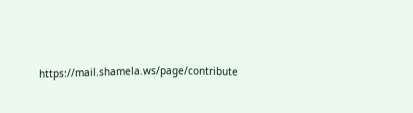https://mail.shamela.ws/page/contribute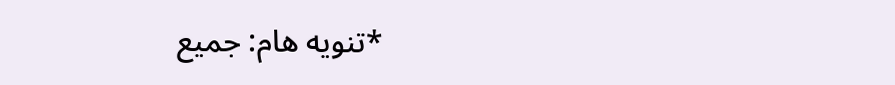*تنويه هام: جميع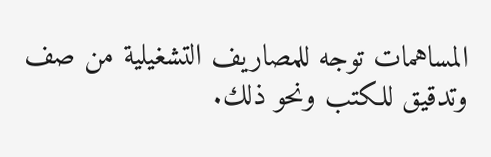المساهمات توجه للمصاريف التشغيلية من صف وتدقيق للكتب ونحو ذلك.